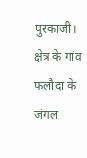पुरकाजी। क्षेत्र के गांव फलौदा के जंगल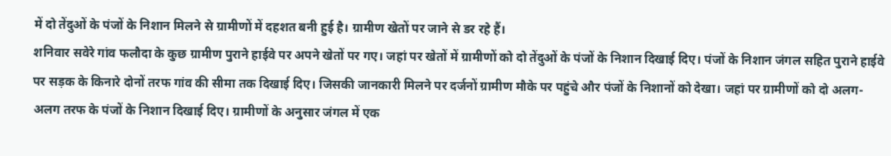में दो तेंदुओं के पंजों के निशान मिलने से ग्रामीणों में दहशत बनी हुई है। ग्रामीण खेतों पर जाने से डर रहे हैं।
शनिवार सवेरे गांव फलौदा के कुछ ग्रामीण पुराने हाईवे पर अपने खेतों पर गए। जहां पर खेतों में ग्रामीणों को दो तेंदुओं के पंजों के निशान दिखाई दिए। पंजों के निशान जंगल सहित पुराने हाईवे पर सड़क के किनारे दोनों तरफ गांव की सीमा तक दिखाई दिए। जिसकी जानकारी मिलने पर दर्जनों ग्रामीण मौके पर पहुंचे और पंजों के निशानों को देखा। जहां पर ग्रामीणों को दो अलग-अलग तरफ के पंजों के निशान दिखाई दिए। ग्रामीणों के अनुसार जंगल में एक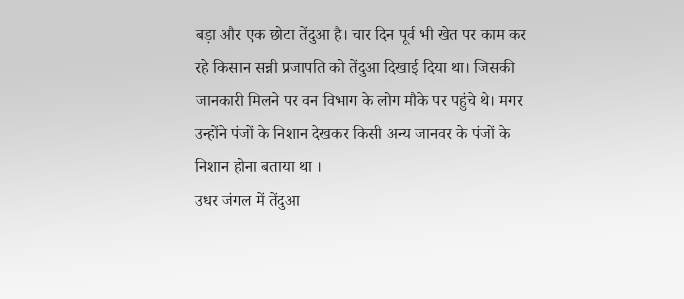बड़ा और एक छोटा तेंदुआ है। चार दिन पूर्व भी खेत पर काम कर रहे किसान सन्नी प्रजापति को तेंदुआ दिखाई दिया था। जिसकी जानकारी मिलने पर वन विभाग के लोग मौके पर पहुंचे थे। मगर उन्होंने पंजों के निशान देखकर किसी अन्य जानवर के पंजों के निशान होना बताया था ।
उधर जंगल में तेंदुआ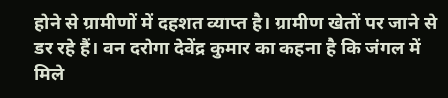होने से ग्रामीणों में दहशत व्याप्त है। ग्रामीण खेतों पर जाने से डर रहे हैं। वन दरोगा देवेंद्र कुमार का कहना है कि जंगल में मिले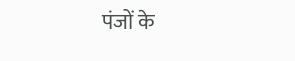पंजों के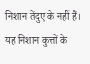निशान तेंदुए के नहीं हैं। यह निशान कुत्तों के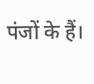पंजों के हैं।